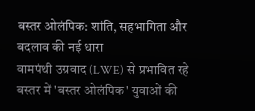बस्तर ओलंपिक: शांति, सहभागिता और बदलाव की नई धारा
वामपंथी उग्रवाद (LWE) से प्रभावित रहे बस्तर में 'बस्तर ओलंपिक' युवाओं की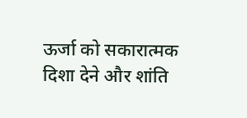ऊर्जा को सकारात्मक दिशा देने और शांति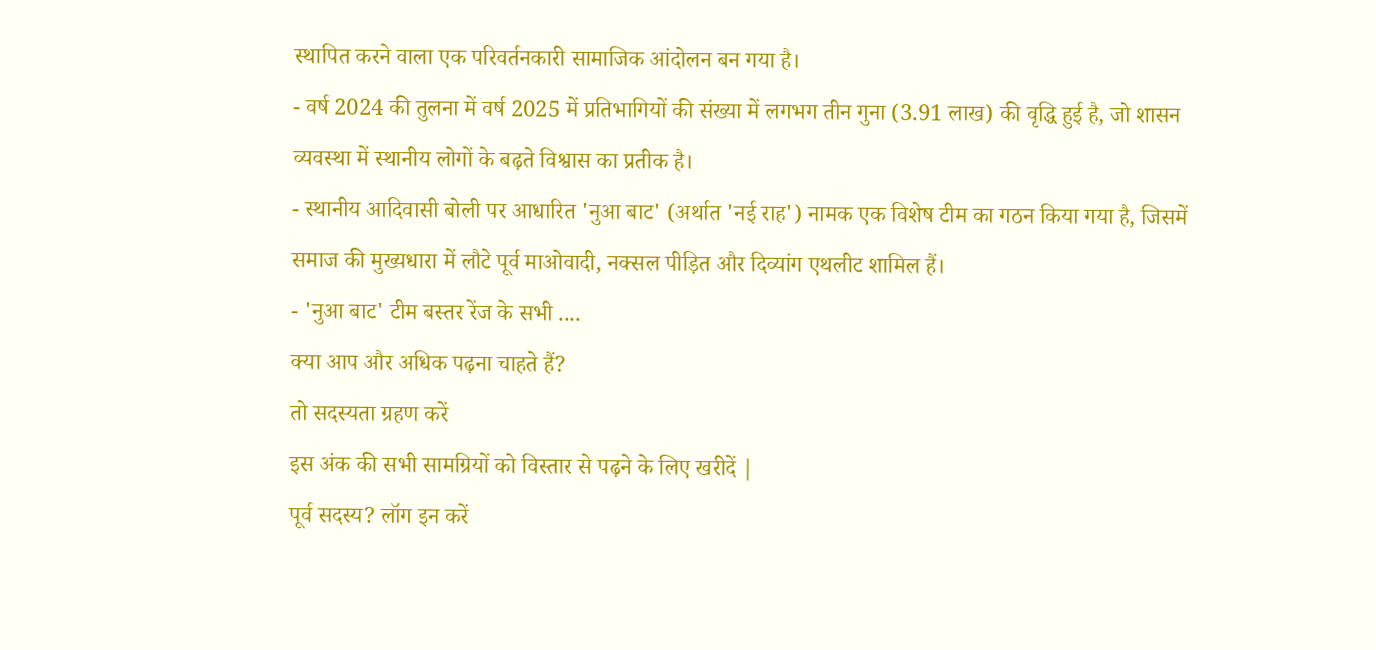स्थापित करने वाला एक परिवर्तनकारी सामाजिक आंदोलन बन गया है।
- वर्ष 2024 की तुलना में वर्ष 2025 में प्रतिभागियों की संख्या में लगभग तीन गुना (3.91 लाख) की वृद्धि हुई है, जो शासन व्यवस्था में स्थानीय लोगों के बढ़ते विश्वास का प्रतीक है।
- स्थानीय आदिवासी बोली पर आधारित 'नुआ बाट' (अर्थात 'नई राह') नामक एक विशेष टीम का गठन किया गया है, जिसमें समाज की मुख्यधारा में लौटे पूर्व माओवादी, नक्सल पीड़ित और दिव्यांग एथलीट शामिल हैं।
- 'नुआ बाट' टीम बस्तर रेंज के सभी ....
क्या आप और अधिक पढ़ना चाहते हैं?
तो सदस्यता ग्रहण करें
इस अंक की सभी सामग्रियों को विस्तार से पढ़ने के लिए खरीदें |
पूर्व सदस्य? लॉग इन करें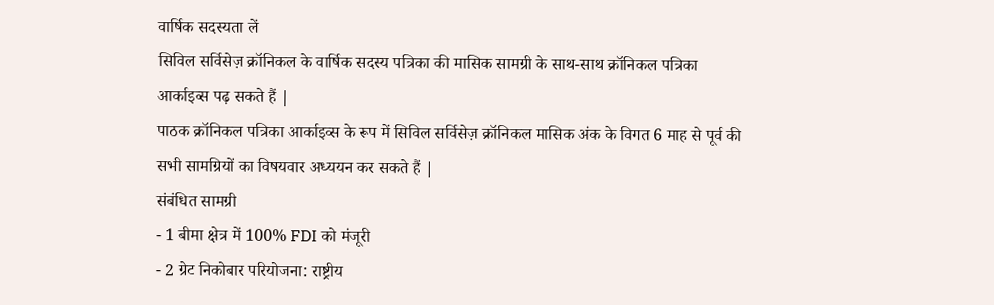वार्षिक सदस्यता लें
सिविल सर्विसेज़ क्रॉनिकल के वार्षिक सदस्य पत्रिका की मासिक सामग्री के साथ-साथ क्रॉनिकल पत्रिका आर्काइव्स पढ़ सकते हैं |
पाठक क्रॉनिकल पत्रिका आर्काइव्स के रूप में सिविल सर्विसेज़ क्रॉनिकल मासिक अंक के विगत 6 माह से पूर्व की सभी सामग्रियों का विषयवार अध्ययन कर सकते हैं |
संबंधित सामग्री
- 1 बीमा क्षेत्र में 100% FDI को मंजूरी
- 2 ग्रेट निकोबार परियोजना: राष्ट्रीय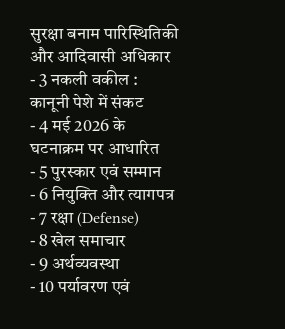सुरक्षा बनाम पारिस्थितिकी और आदिवासी अधिकार
- 3 नकली वकील : कानूनी पेशे में संकट
- 4 मई 2026 के घटनाक्रम पर आधारित
- 5 पुरस्कार एवं सम्मान
- 6 नियुक्ति और त्यागपत्र
- 7 रक्षा (Defense)
- 8 खेल समाचार
- 9 अर्थव्यवस्था
- 10 पर्यावरण एवं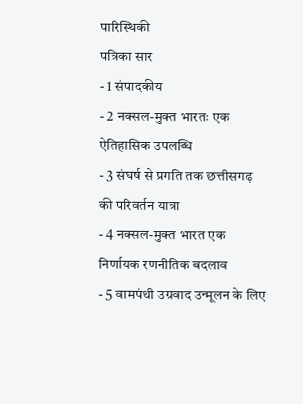पारिस्थिकी
पत्रिका सार
- 1 संपादकीय
- 2 नक्सल-मुक्त भारतः एक ऐतिहासिक उपलब्धि
- 3 संघर्ष से प्रगति तक छत्तीसगढ़ की परिवर्तन यात्रा
- 4 नक्सल-मुक्त भारत एक निर्णायक रणनीतिक बदलाव
- 5 वामपंथी उग्रवाद उन्मूलन के लिए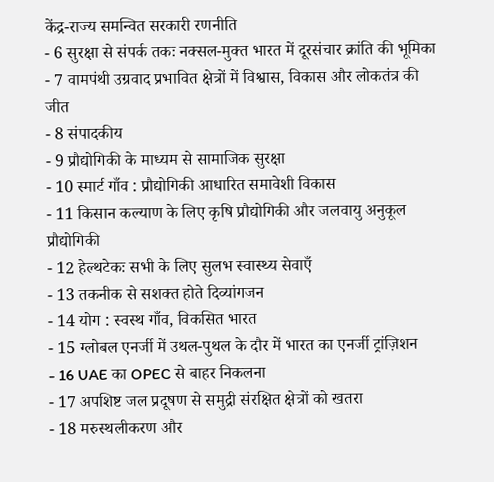केंद्र-राज्य समन्वित सरकारी रणनीति
- 6 सुरक्षा से संपर्क तकः नक्सल-मुक्त भारत में दूरसंचार क्रांति की भूमिका
- 7 वामपंथी उग्रवाद प्रभावित क्षेत्रों में विश्वास, विकास और लोकतंत्र की जीत
- 8 संपादकीय
- 9 प्रौद्योगिकी के माध्यम से सामाजिक सुरक्षा
- 10 स्मार्ट गाँव : प्रौद्योगिकी आधारित समावेशी विकास
- 11 किसान कल्याण के लिए कृषि प्रौद्योगिकी और जलवायु अनुकूल प्रौद्योगिकी
- 12 हेल्थटेकः सभी के लिए सुलभ स्वास्थ्य सेवाएँ
- 13 तकनीक से सशक्त होते दिव्यांगजन
- 14 योग : स्वस्थ गाँव, विकसित भारत
- 15 ग्लोबल एनर्जी में उथल-पुथल के दौर में भारत का एनर्जी ट्रांज़िशन
- 16 UAE का OPEC से बाहर निकलना
- 17 अपशिष्ट जल प्रदूषण से समुद्री संरक्षित क्षेत्रों को खतरा
- 18 मरुस्थलीकरण और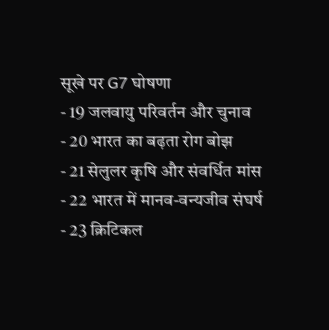सूखे पर G7 घोषणा
- 19 जलवायु परिवर्तन और चुनाव
- 20 भारत का बढ़ता रोग बोझ
- 21 सेलुलर कृषि और संवर्धित मांस
- 22 भारत में मानव-वन्यजीव संघर्ष
- 23 क्रिटिकल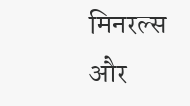मिनरल्स और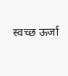स्वच्छ ऊर्जा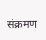संक्रमण